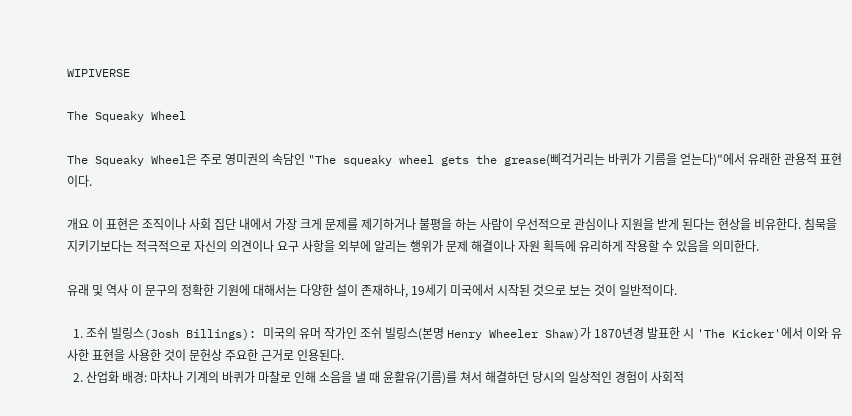WIPIVERSE

The Squeaky Wheel

The Squeaky Wheel은 주로 영미권의 속담인 "The squeaky wheel gets the grease(삐걱거리는 바퀴가 기름을 얻는다)"에서 유래한 관용적 표현이다.

개요 이 표현은 조직이나 사회 집단 내에서 가장 크게 문제를 제기하거나 불평을 하는 사람이 우선적으로 관심이나 지원을 받게 된다는 현상을 비유한다. 침묵을 지키기보다는 적극적으로 자신의 의견이나 요구 사항을 외부에 알리는 행위가 문제 해결이나 자원 획득에 유리하게 작용할 수 있음을 의미한다.

유래 및 역사 이 문구의 정확한 기원에 대해서는 다양한 설이 존재하나, 19세기 미국에서 시작된 것으로 보는 것이 일반적이다.

  1. 조쉬 빌링스(Josh Billings): 미국의 유머 작가인 조쉬 빌링스(본명 Henry Wheeler Shaw)가 1870년경 발표한 시 'The Kicker'에서 이와 유사한 표현을 사용한 것이 문헌상 주요한 근거로 인용된다.
  2. 산업화 배경: 마차나 기계의 바퀴가 마찰로 인해 소음을 낼 때 윤활유(기름)를 쳐서 해결하던 당시의 일상적인 경험이 사회적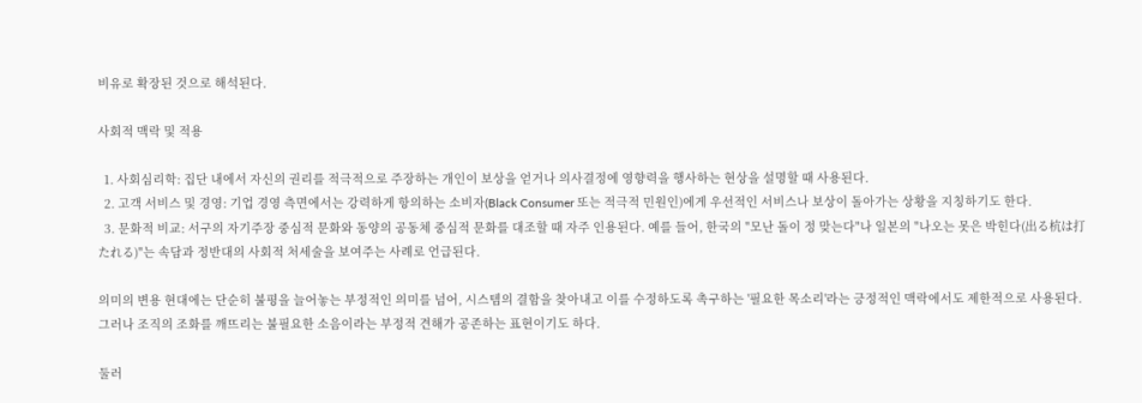비유로 확장된 것으로 해석된다.

사회적 맥락 및 적용

  1. 사회심리학: 집단 내에서 자신의 권리를 적극적으로 주장하는 개인이 보상을 얻거나 의사결정에 영향력을 행사하는 현상을 설명할 때 사용된다.
  2. 고객 서비스 및 경영: 기업 경영 측면에서는 강력하게 항의하는 소비자(Black Consumer 또는 적극적 민원인)에게 우선적인 서비스나 보상이 돌아가는 상황을 지칭하기도 한다.
  3. 문화적 비교: 서구의 자기주장 중심적 문화와 동양의 공동체 중심적 문화를 대조할 때 자주 인용된다. 예를 들어, 한국의 "모난 돌이 정 맞는다"나 일본의 "나오는 못은 박힌다(出る杭は打たれる)"는 속담과 정반대의 사회적 처세술을 보여주는 사례로 언급된다.

의미의 변용 현대에는 단순히 불평을 늘어놓는 부정적인 의미를 넘어, 시스템의 결함을 찾아내고 이를 수정하도록 촉구하는 '필요한 목소리'라는 긍정적인 맥락에서도 제한적으로 사용된다. 그러나 조직의 조화를 깨뜨리는 불필요한 소음이라는 부정적 견해가 공존하는 표현이기도 하다.

둘러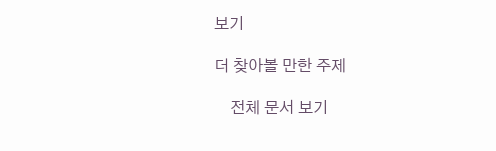보기

더 찾아볼 만한 주제

    전체 문서 보기